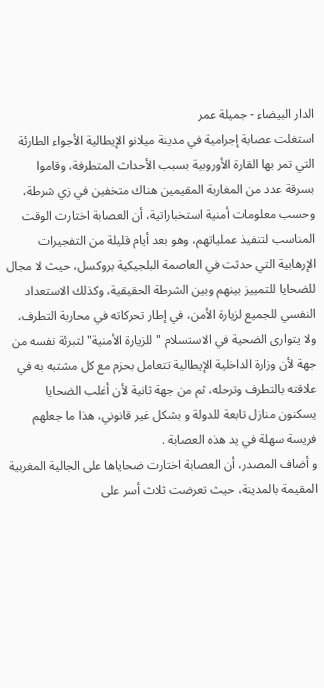الدار البيضاء - جميلة عمر
استغلت عصابة إجرامية في مدينة ميلانو الإيطالية الأجواء الطارئة التي تمر بها القارة الأوروبية بسبب الأحداث المتطرفة، وقاموا بسرقة عدد من المغاربة المقيمين هناك متخفين في زي شرطة، وحسب معلومات أمنية استخباراتية، أن العصابة اختارت الوقت المناسب لتنفيذ عملياتهم، وهو بعد أيام قليلة من التفجيرات الإرهابية التي حدثت في العاصمة البلجيكية بروكسل، حيث لا مجال للضحايا للتمييز بينهم وبين الشرطة الحقيقية، وكذلك الاستعداد النفسي للجميع لزيارة الأمن، في إطار تحركاته في محاربة التطرف، ولا يتوارى الضحية في الاستسلام "للزيارة الأمنية" لتبرئة نفسه من جهة لأن وزارة الداخلية الإيطالية تتعامل بحزم مع كل مشتبه به في علاقته بالتطرف وترحله، ثم من جهة ثانية لأن أغلب الضحايا يسكنون منازل تابعة للدولة و بشكل غير قانوني، هذا ما جعلهم فريسة سهلة في يد هذه العصابة .
و أضاف المصدر، أن العصابة اختارت ضحاياها على الجالية المغربية المقيمة بالمدينة، حيث تعرضت ثلاث أسر على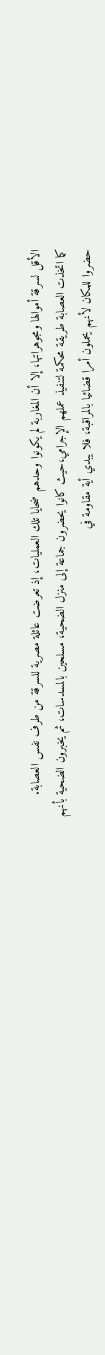الأقل لسرقة أموالها ومجوهراتها، إلا أن المغاربة لم يكونوا وحدهم ضحايا تلك العمليات، إذ تعرضت عائلة مصرية للسرقة من طرف نفس العصابة.
كما اتخذت العصابة طريقة محكمة لتنفيذ عملهم الإجرامي،حيث كانوا يحضرون جماعة إلى منزل الضحية، مسلحين بالمسدسات، ثم يخبرون الضحية بأنهم حضروا للمكان لأنهم يحملون أمرا قضائيا بالمراقبة، فلا يبدي أية مقاومة في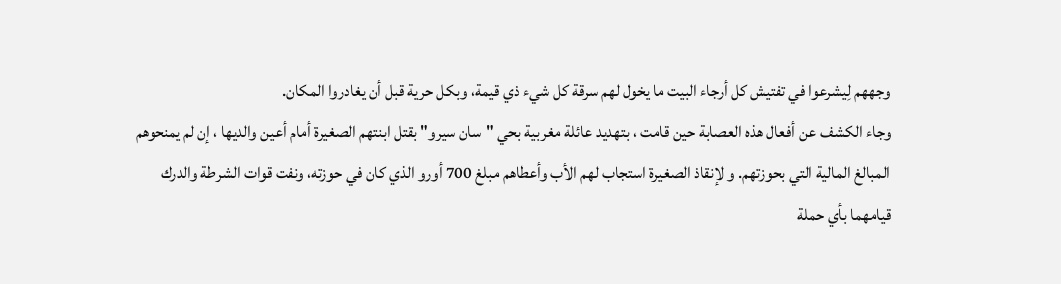وجههم لِيشرعوا في تفتيش كل أرجاء البيت ما يخول لهم سرقة كل شيء ذي قيمة، وبكل حرية قبل أن يغادروا المكان.
وجاء الكشف عن أفعال هذه العصابة حين قامت ، بتهديد عائلة مغربية بحي "سان سيرو" بقتل ابنتهم الصغيرة أمام أعين والديها ، إن لم يمنحوهم المبالغ المالية التي بحوزتهم. و لإنقاذ الصغيرة استجاب لهم الأب وأعطاهم مبلغ 700 أورو الذي كان في حوزته، ونفت قوات الشرطة والدرك قيامهما بأي حملة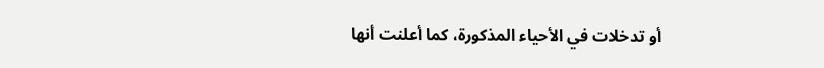أو تدخلات في الأحياء المذكورة، كما أعلنت أنها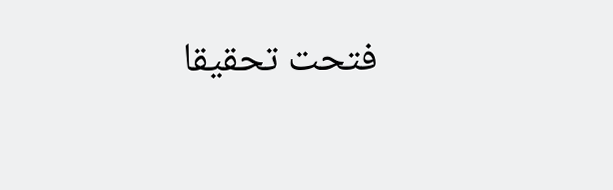فتحت تحقيقا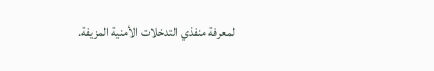لمعرفة منفذي التدخلات الأمنية المزيفة.